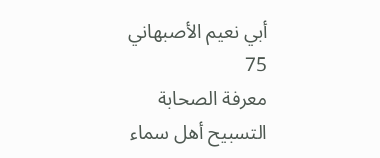أبي نعيم الأصبهاني
75
معرفة الصحابة
التسبيح أهل سماء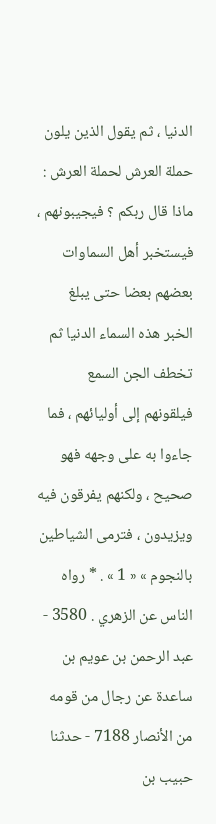الدنيا ، ثم يقول الذين يلون حملة العرش لحملة العرش : ماذا قال ربكم ؟ فيجيبونهم ، فيستخبر أهل السماوات بعضهم بعضا حتى يبلغ الخبر هذه السماء الدنيا ثم تخطف الجن السمع فيلقونهم إلى أوليائهم ، فما جاءوا به على وجهه فهو صحيح ، ولكنهم يفرقون فيه ويزيدون ، فترمى الشياطين بالنجوم » « 1 » . * رواه الناس عن الزهري . 3580 - عبد الرحمن بن عويم بن ساعدة عن رجال من قومه من الأنصار 7188 - حدثنا حبيب بن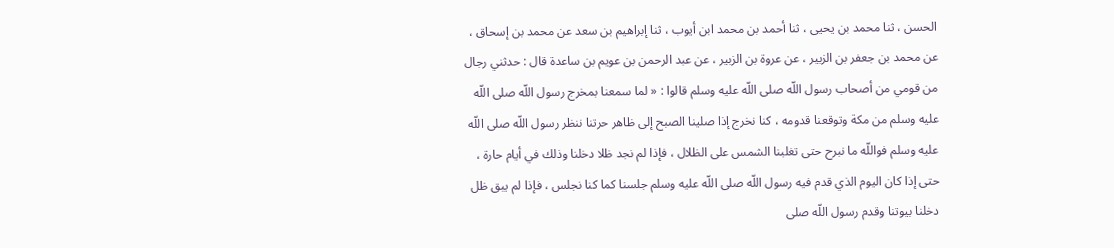الحسن ، ثنا محمد بن يحيى ، ثنا أحمد بن محمد ابن أيوب ، ثنا إبراهيم بن سعد عن محمد بن إسحاق ، عن محمد بن جعفر بن الزبير ، عن عروة بن الزبير ، عن عبد الرحمن بن عويم بن ساعدة قال : حدثني رجال من قومي من أصحاب رسول اللّه صلى اللّه عليه وسلم قالوا : « لما سمعنا بمخرج رسول اللّه صلى اللّه عليه وسلم من مكة وتوقعنا قدومه ، كنا نخرج إذا صلينا الصبح إلى ظاهر حرتنا ننظر رسول اللّه صلى اللّه عليه وسلم فواللّه ما نبرح حتى تغلبنا الشمس على الظلال ، فإذا لم نجد ظلا دخلنا وذلك في أيام حارة ، حتى إذا كان اليوم الذي قدم فيه رسول اللّه صلى اللّه عليه وسلم جلسنا كما كنا نجلس ، فإذا لم يبق ظل دخلنا بيوتنا وقدم رسول اللّه صلى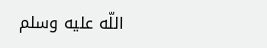اللّه عليه وسلم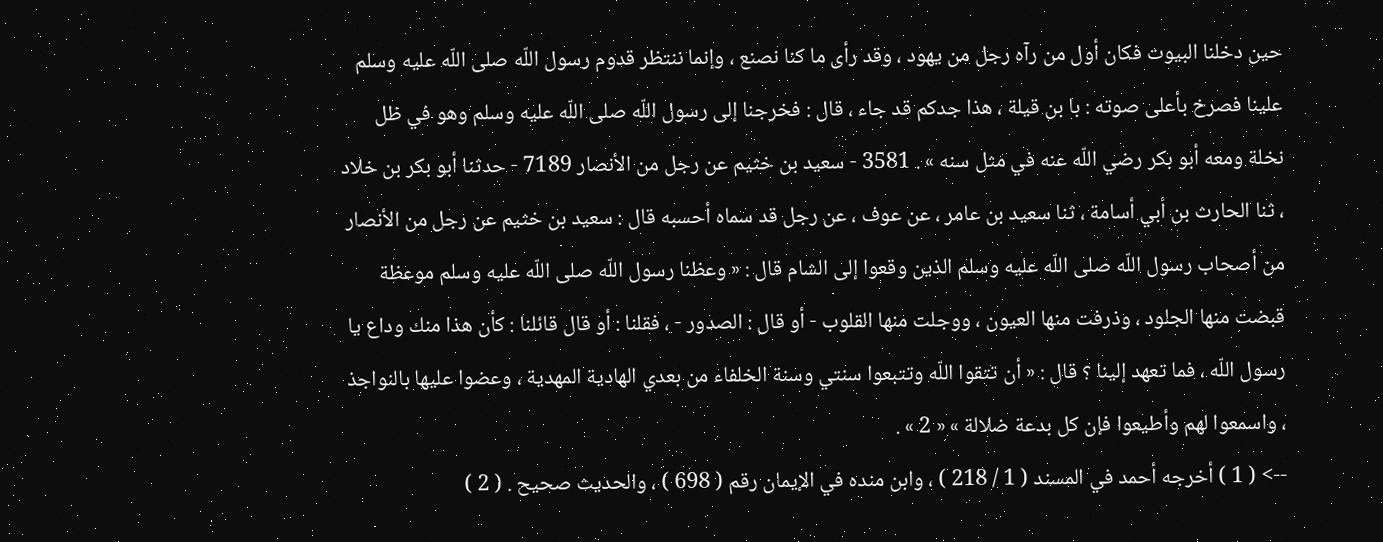حين دخلنا البيوت فكان أول من رآه رجل من يهود ، وقد رأى ما كنا نصنع ، وإنما ننتظر قدوم رسول اللّه صلى اللّه عليه وسلم علينا فصرخ بأعلى صوته : با بن قيلة ، هذا جدكم قد جاء ، قال : فخرجنا إلى رسول اللّه صلى اللّه عليه وسلم وهو في ظل نخلة ومعه أبو بكر رضي اللّه عنه في مثل سنه » . 3581 - سعيد بن خثيم عن رجل من الأنصار 7189 - حدثنا أبو بكر بن خلاد ، ثنا الحارث بن أبي أسامة ، ثنا سعيد بن عامر ، عن عوف ، عن رجل قد سماه أحسبه قال : سعيد بن خثيم عن رجل من الأنصار من أصحاب رسول اللّه صلى اللّه عليه وسلم الذين وقعوا إلى الشام قال : « وعظنا رسول اللّه صلى اللّه عليه وسلم موعظة قبضت منها الجلود ، وذرفت منها العيون ، ووجلت منها القلوب - أو قال : الصدور - ، فقلنا : أو قال قائلنا : كأن هذا منك وداع يا رسول اللّه ، فما تعهد إلينا ؟ قال : « أن تتقوا اللّه وتتبعوا سنتي وسنة الخلفاء من بعدي الهادية المهدية ، وعضوا عليها بالنواجذ ، واسمعوا لهم وأطيعوا فإن كل بدعة ضلالة » « 2 » .
--> ( 1 ) أخرجه أحمد في المسند ( 1 / 218 ) ، وابن منده في الإيمان رقم ( 698 ) ، والحديث صحيح . ( 2 )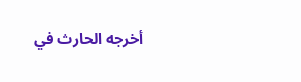أخرجه الحارث في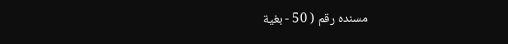مسنده رقم ( 50 - بغية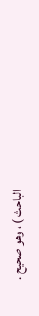الباحث ) ، وهو صحيح .